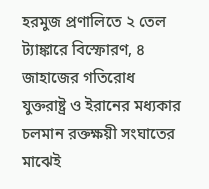হরমুজ প্রণালিতে ২ তেল ট্যাঙ্কারে বিস্ফোরণ, ৪ জাহাজের গতিরোধ
যুক্তরাষ্ট্র ও ইরানের মধ্যকার চলমান রক্তক্ষয়ী সংঘাতের মাঝেই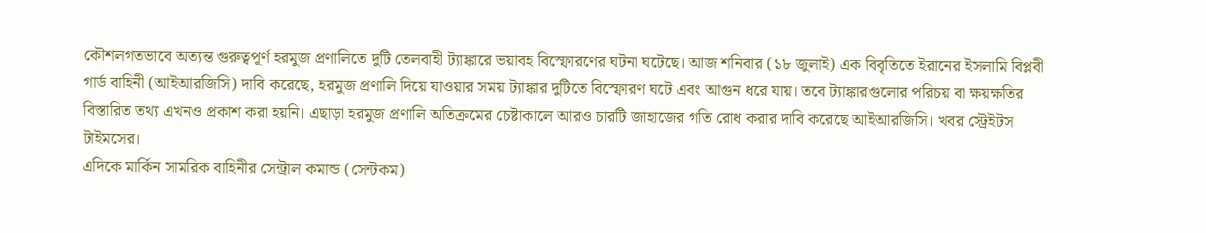কৌশলগতভাবে অত্যন্ত গুরুত্বপূর্ণ হরমুজ প্রণালিতে দুটি তেলবাহী ট্যাঙ্কারে ভয়াবহ বিস্ফোরণের ঘটনা ঘটেছে। আজ শনিবার (১৮ জুলাই) এক বিবৃতিতে ইরানের ইসলামি বিপ্লবী গার্ড বাহিনী (আইআরজিসি) দাবি করেছে, হরমুজ প্রণালি দিয়ে যাওয়ার সময় ট্যাঙ্কার দুটিতে বিস্ফোরণ ঘটে এবং আগুন ধরে যায়। তবে ট্যাঙ্কারগুলোর পরিচয় বা ক্ষয়ক্ষতির বিস্তারিত তথ্য এখনও প্রকাশ করা হয়নি। এছাড়া হরমুজ প্রণালি অতিক্রমের চেষ্টাকালে আরও চারটি জাহাজের গতি রোধ করার দাবি করেছে আইআরজিসি। খবর স্ট্রেইটস টাইমসের।
এদিকে মার্কিন সামরিক বাহিনীর সেন্ট্রাল কমান্ড (সেন্টকম)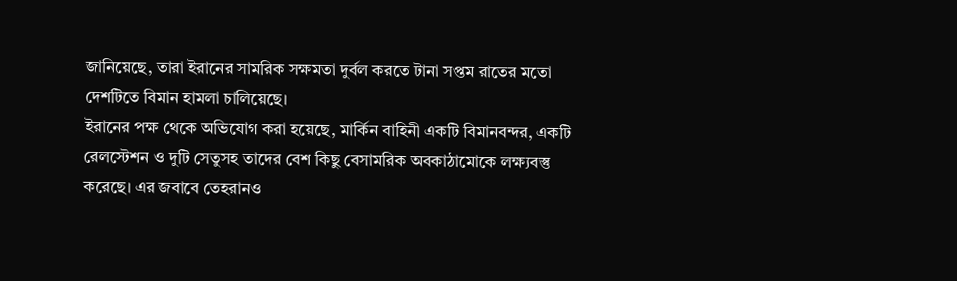জানিয়েছে, তারা ইরানের সামরিক সক্ষমতা দুর্বল করতে টানা সপ্তম রাতের মতো দেশটিতে বিমান হামলা চালিয়েছে।
ইরানের পক্ষ থেকে অভিযোগ করা হয়েছে, মার্কিন বাহিনী একটি বিমানবন্দর, একটি রেলস্টেশন ও দুটি সেতুসহ তাদের বেশ কিছু বেসামরিক অবকাঠামোকে লক্ষ্যবস্তু করেছে। এর জবাবে তেহরানও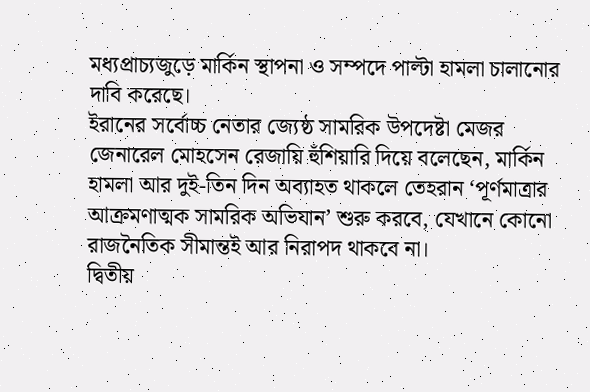মধ্যপ্রাচ্যজুড়ে মার্কিন স্থাপনা ও সম্পদে পাল্টা হামলা চালানোর দাবি করেছে।
ইরানের সর্বোচ্চ নেতার জ্যেষ্ঠ সামরিক উপদেষ্টা মেজর জেনারেল মোহসেন রেজায়ি হুঁশিয়ারি দিয়ে বলেছেন, মার্কিন হামলা আর দুই-তিন দিন অব্যাহত থাকলে তেহরান ‘পূর্ণমাত্রার আক্রমণাত্মক সামরিক অভিযান’ শুরু করবে, যেখানে কোনো রাজনৈতিক সীমান্তই আর নিরাপদ থাকবে না।
দ্বিতীয়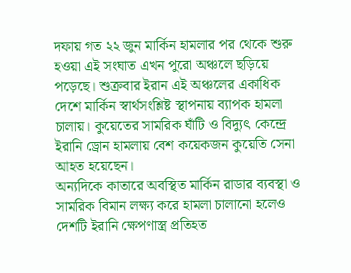দফায় গত ২২ জুন মার্কিন হামলার পর থেকে শুরু হওয়া এই সংঘাত এখন পুরো অঞ্চলে ছড়িয়ে পড়েছে। শুক্রবার ইরান এই অঞ্চলের একাধিক দেশে মার্কিন স্বার্থসংশ্লিষ্ট স্থাপনায় ব্যাপক হামলা চালায়। কুয়েতের সামরিক ঘাঁটি ও বিদ্যুৎ কেন্দ্রে ইরানি ড্রোন হামলায় বেশ কয়েকজন কুয়েতি সেনা আহত হয়েছেন।
অন্যদিকে কাতারে অবস্থিত মার্কিন রাডার ব্যবস্থা ও সামরিক বিমান লক্ষ্য করে হামলা চালানো হলেও দেশটি ইরানি ক্ষেপণাস্ত্র প্রতিহত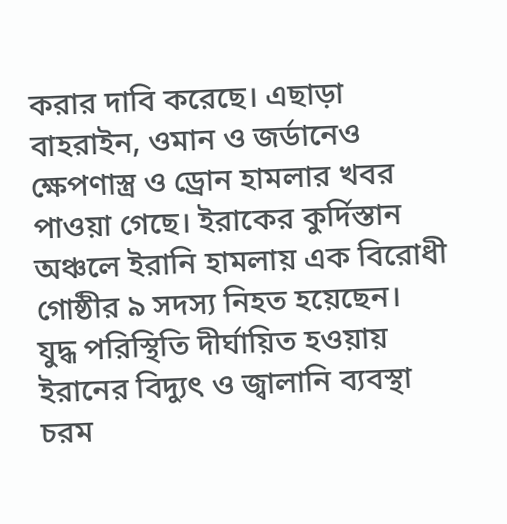করার দাবি করেছে। এছাড়া বাহরাইন, ওমান ও জর্ডানেও ক্ষেপণাস্ত্র ও ড্রোন হামলার খবর পাওয়া গেছে। ইরাকের কুর্দিস্তান অঞ্চলে ইরানি হামলায় এক বিরোধী গোষ্ঠীর ৯ সদস্য নিহত হয়েছেন।
যুদ্ধ পরিস্থিতি দীর্ঘায়িত হওয়ায় ইরানের বিদ্যুৎ ও জ্বালানি ব্যবস্থা চরম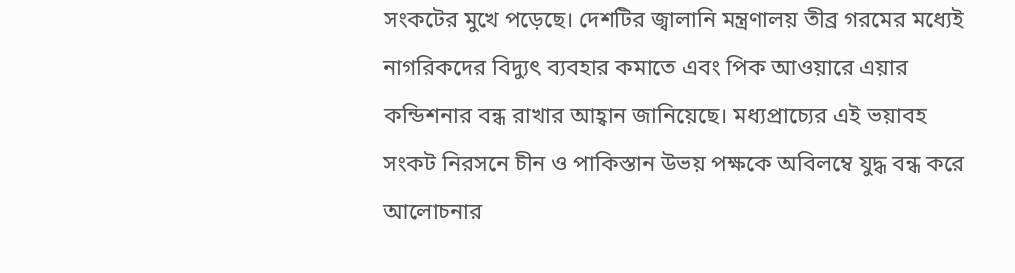সংকটের মুখে পড়েছে। দেশটির জ্বালানি মন্ত্রণালয় তীব্র গরমের মধ্যেই নাগরিকদের বিদ্যুৎ ব্যবহার কমাতে এবং পিক আওয়ারে এয়ার কন্ডিশনার বন্ধ রাখার আহ্বান জানিয়েছে। মধ্যপ্রাচ্যের এই ভয়াবহ সংকট নিরসনে চীন ও পাকিস্তান উভয় পক্ষকে অবিলম্বে যুদ্ধ বন্ধ করে আলোচনার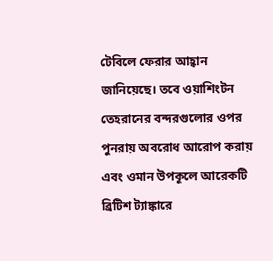টেবিলে ফেরার আহ্বান জানিয়েছে। তবে ওয়াশিংটন তেহরানের বন্দরগুলোর ওপর পুনরায় অবরোধ আরোপ করায় এবং ওমান উপকূলে আরেকটি ব্রিটিশ ট্যাঙ্কারে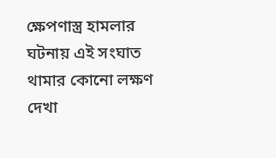ক্ষেপণাস্ত্র হামলার ঘটনায় এই সংঘাত থামার কোনো লক্ষণ দেখা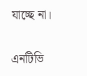যাচ্ছে না।

এনটিভি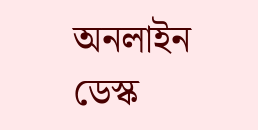অনলাইন ডেস্ক